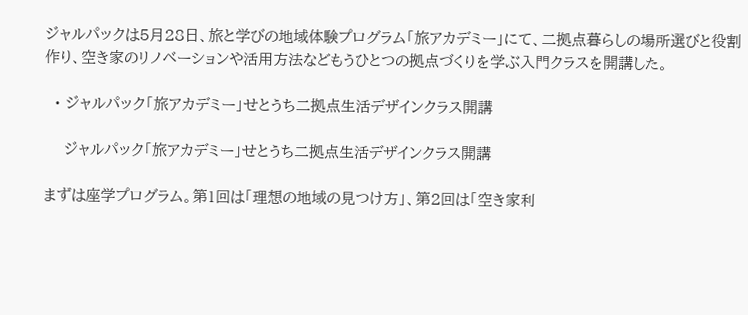ジャルパックは5月28日、旅と学びの地域体験プログラム「旅アカデミー」にて、二拠点暮らしの場所選びと役割作り、空き家のリノベーションや活用方法などもうひとつの拠点づくりを学ぶ入門クラスを開講した。

  • ジャルパック「旅アカデミー」せとうち二拠点生活デザインクラス開講

    ジャルパック「旅アカデミー」せとうち二拠点生活デザインクラス開講

まずは座学プログラム。第1回は「理想の地域の見つけ方」、第2回は「空き家利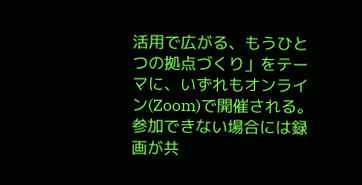活用で広がる、もうひとつの拠点づくり」をテーマに、いずれもオンライン(Zoom)で開催される。参加できない場合には録画が共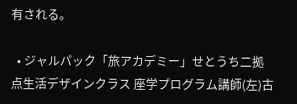有される。

  • ジャルパック「旅アカデミー」せとうち二拠点生活デザインクラス 座学プログラム講師(左)古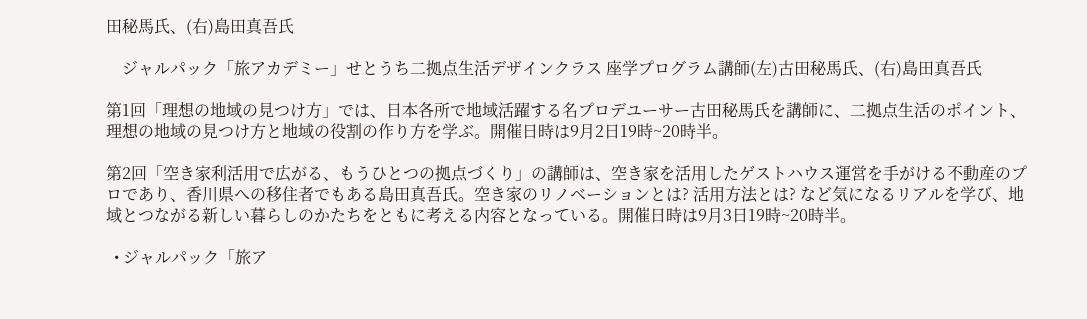田秘馬氏、(右)島田真吾氏

    ジャルパック「旅アカデミー」せとうち二拠点生活デザインクラス 座学プログラム講師(左)古田秘馬氏、(右)島田真吾氏

第1回「理想の地域の見つけ方」では、日本各所で地域活躍する名プロデユーサー古田秘馬氏を講師に、二拠点生活のポイント、理想の地域の見つけ方と地域の役割の作り方を学ぶ。開催日時は9月2日19時~20時半。

第2回「空き家利活用で広がる、もうひとつの拠点づくり」の講師は、空き家を活用したゲストハウス運営を手がける不動産のプロであり、香川県への移住者でもある島田真吾氏。空き家のリノベーションとは? 活用方法とは? など気になるリアルを学び、地域とつながる新しい暮らしのかたちをともに考える内容となっている。開催日時は9月3日19時~20時半。

  • ジャルパック「旅ア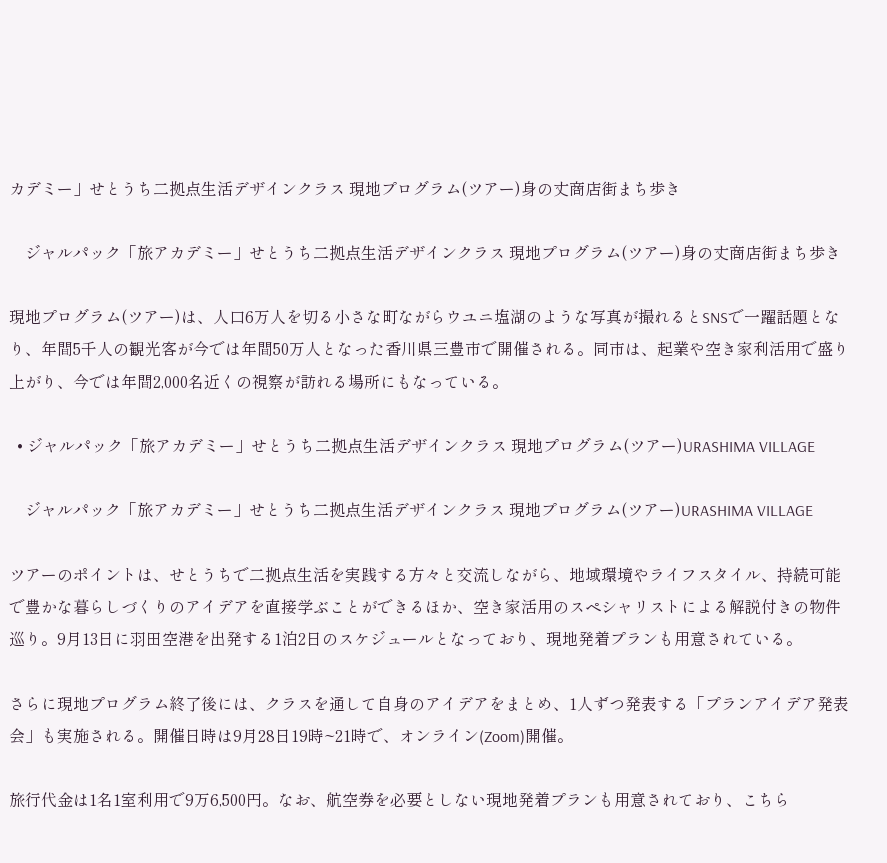カデミー」せとうち二拠点生活デザインクラス 現地プログラム(ツアー)身の丈商店街まち歩き

    ジャルパック「旅アカデミー」せとうち二拠点生活デザインクラス 現地プログラム(ツアー)身の丈商店街まち歩き

現地プログラム(ツアー)は、人口6万人を切る小さな町ながらウユニ塩湖のような写真が撮れるとSNSで一躍話題となり、年間5千人の観光客が今では年間50万人となった香川県三豊市で開催される。同市は、起業や空き家利活用で盛り上がり、今では年間2,000名近くの視察が訪れる場所にもなっている。

  • ジャルパック「旅アカデミー」せとうち二拠点生活デザインクラス 現地プログラム(ツアー)URASHIMA VILLAGE

    ジャルパック「旅アカデミー」せとうち二拠点生活デザインクラス 現地プログラム(ツアー)URASHIMA VILLAGE

ツアーのポイントは、せとうちで二拠点生活を実践する方々と交流しながら、地域環境やライフスタイル、持続可能で豊かな暮らしづくりのアイデアを直接学ぶことができるほか、空き家活用のスペシャリストによる解説付きの物件巡り。9月13日に羽田空港を出発する1泊2日のスケジュールとなっており、現地発着プランも用意されている。

さらに現地プログラム終了後には、クラスを通して自身のアイデアをまとめ、1人ずつ発表する「プランアイデア発表会」も実施される。開催日時は9月28日19時~21時で、オンライン(Zoom)開催。

旅行代金は1名1室利用で9万6,500円。なお、航空券を必要としない現地発着プランも用意されており、こちら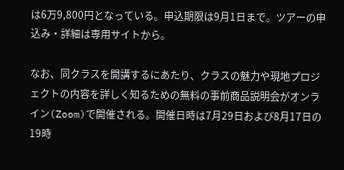は6万9,800円となっている。申込期限は9月1日まで。ツアーの申込み・詳細は専用サイトから。

なお、同クラスを開講するにあたり、クラスの魅力や現地プロジェクトの内容を詳しく知るための無料の事前商品説明会がオンライン(Zoom)で開催される。開催日時は7月29日および8月17日の19時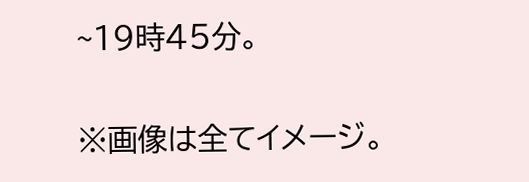~19時45分。

※画像は全てイメージ。